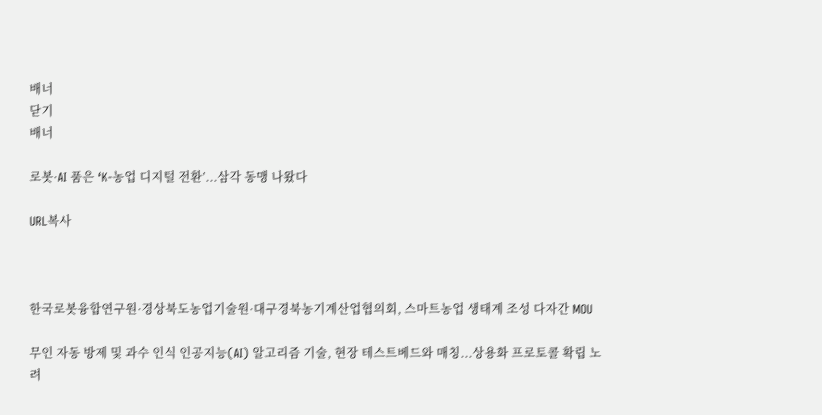배너
닫기
배너

로봇·AI 품은 ‘K-농업 디지털 전환’...삼각 동맹 나왔다

URL복사



한국로봇융합연구원·경상북도농업기술원·대구경북농기계산업협의회, 스마트농업 생태계 조성 다자간 MOU

무인 자동 방제 및 과수 인식 인공지능(AI) 알고리즘 기술, 현장 테스트베드와 매칭...상용화 프로토콜 확립 노려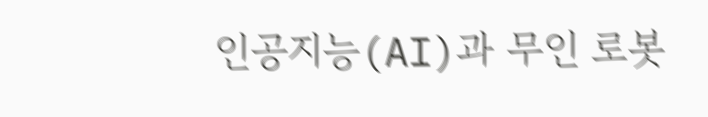인공지능(AI)과 무인 로봇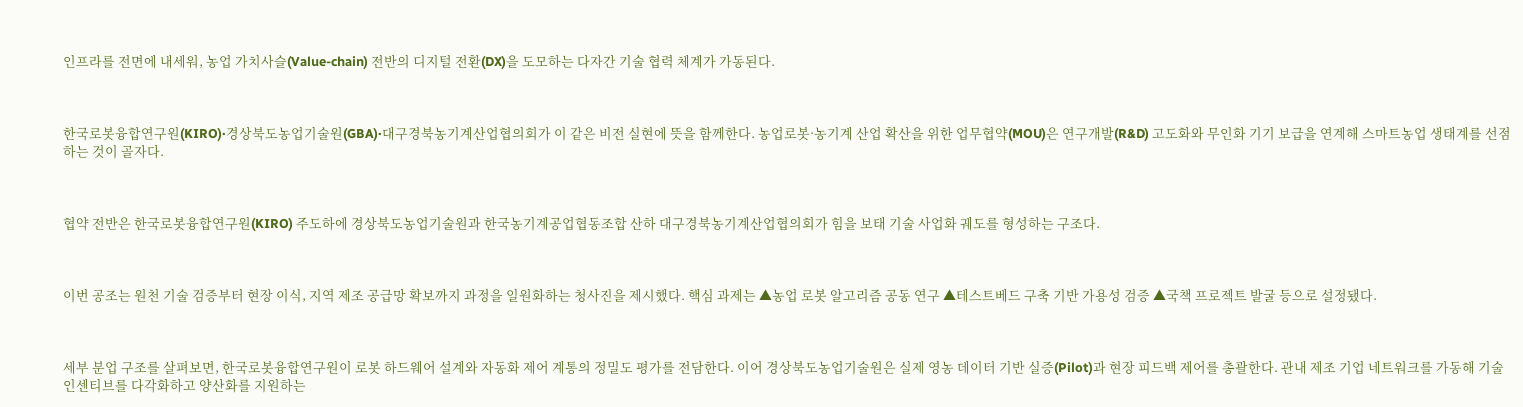인프라를 전면에 내세워, 농업 가치사슬(Value-chain) 전반의 디지털 전환(DX)을 도모하는 다자간 기술 협력 체계가 가동된다.



한국로봇융합연구원(KIRO)·경상북도농업기술원(GBA)·대구경북농기계산업협의회가 이 같은 비전 실현에 뜻을 함께한다. 농업로봇·농기계 산업 확산을 위한 업무협약(MOU)은 연구개발(R&D) 고도화와 무인화 기기 보급을 연계해 스마트농업 생태계를 선점하는 것이 골자다.



협약 전반은 한국로봇융합연구원(KIRO) 주도하에 경상북도농업기술원과 한국농기계공업협동조합 산하 대구경북농기계산업협의회가 힘을 보태 기술 사업화 궤도를 형성하는 구조다.



이번 공조는 원천 기술 검증부터 현장 이식, 지역 제조 공급망 확보까지 과정을 일원화하는 청사진을 제시했다. 핵심 과제는 ▲농업 로봇 알고리즘 공동 연구 ▲테스트베드 구축 기반 가용성 검증 ▲국책 프로젝트 발굴 등으로 설정됐다.



세부 분업 구조를 살펴보면, 한국로봇융합연구원이 로봇 하드웨어 설계와 자동화 제어 계통의 정밀도 평가를 전담한다. 이어 경상북도농업기술원은 실제 영농 데이터 기반 실증(Pilot)과 현장 피드백 제어를 총괄한다. 관내 제조 기업 네트워크를 가동해 기술 인센티브를 다각화하고 양산화를 지원하는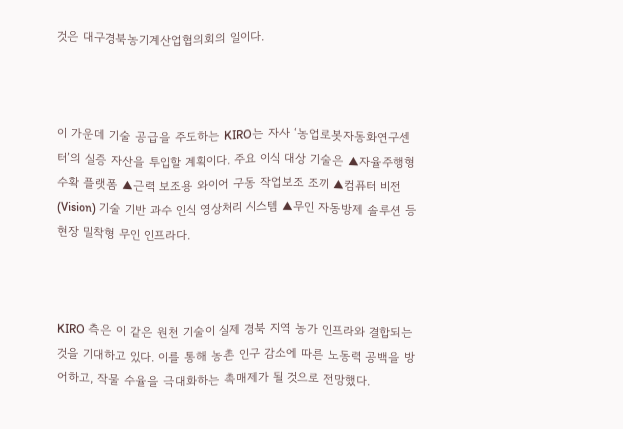것은 대구경북농기계산업협의회의 일이다.



이 가운데 기술 공급을 주도하는 KIRO는 자사 ‘농업로봇자동화연구센터’의 실증 자산을 투입할 계획이다. 주요 이식 대상 기술은 ▲자율주행형 수확 플랫폼 ▲근력 보조용 와이어 구동 작업보조 조끼 ▲컴퓨터 비전(Vision) 기술 기반 과수 인식 영상처리 시스템 ▲무인 자동방제 솔루션 등 현장 밀착형 무인 인프라다.



KIRO 측은 이 같은 원천 기술이 실제 경북 지역 농가 인프라와 결합되는 것을 기대하고 있다. 이를 통해 농촌 인구 감소에 따른 노동력 공백을 방어하고, 작물 수율을 극대화하는 촉매제가 될 것으로 전망했다.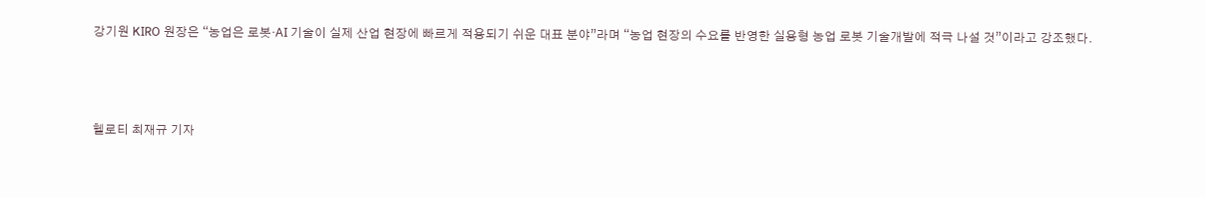강기원 KIRO 원장은 “농업은 로봇·AI 기술이 실제 산업 현장에 빠르게 적용되기 쉬운 대표 분야”라며 “농업 현장의 수요를 반영한 실용형 농업 로봇 기술개발에 적극 나설 것”이라고 강조했다.



헬로티 최재규 기자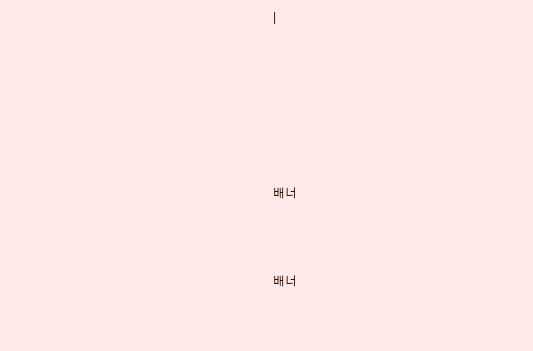|









배너




배너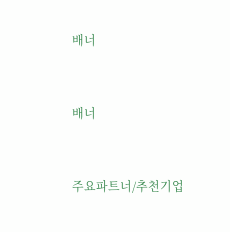배너


배너


주요파트너/추천기업